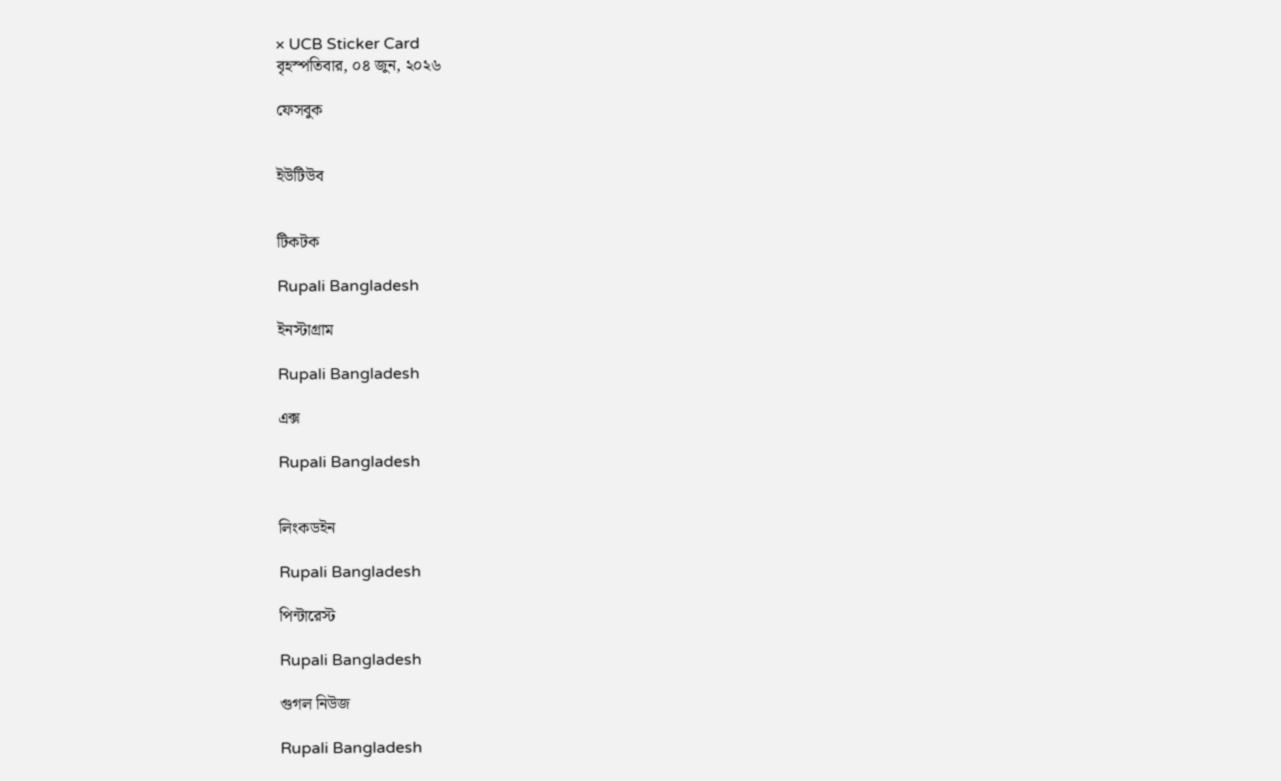× UCB Sticker Card
বৃহস্পতিবার, ০৪ জুন, ২০২৬

ফেসবুক


ইউটিউব


টিকটক

Rupali Bangladesh

ইনস্টাগ্রাম

Rupali Bangladesh

এক্স

Rupali Bangladesh


লিংকডইন

Rupali Bangladesh

পিন্টারেস্ট

Rupali Bangladesh

গুগল নিউজ

Rupali Bangladesh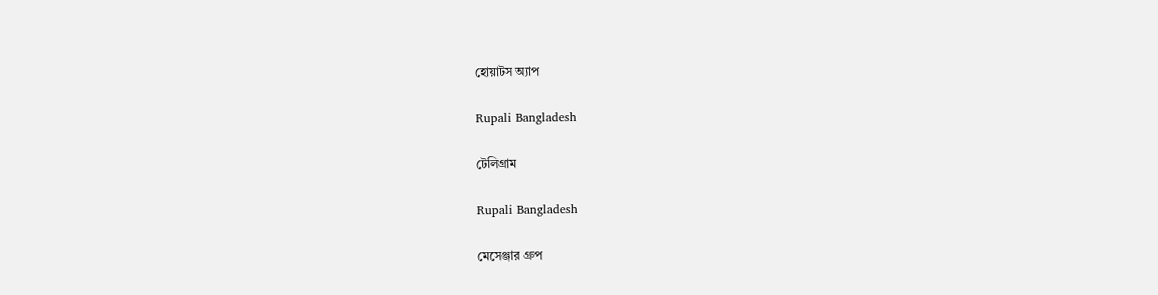হোয়াটস অ্যাপ

Rupali Bangladesh

টেলিগ্রাম

Rupali Bangladesh

মেসেঞ্জার গ্রুপ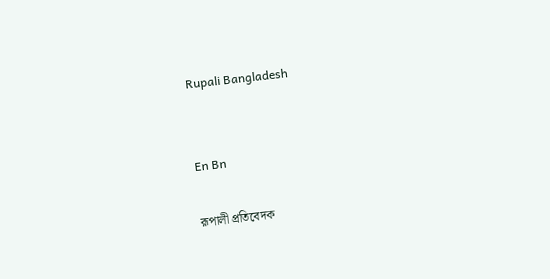Rupali Bangladesh


En Bn

রূপালী প্রতিবেদক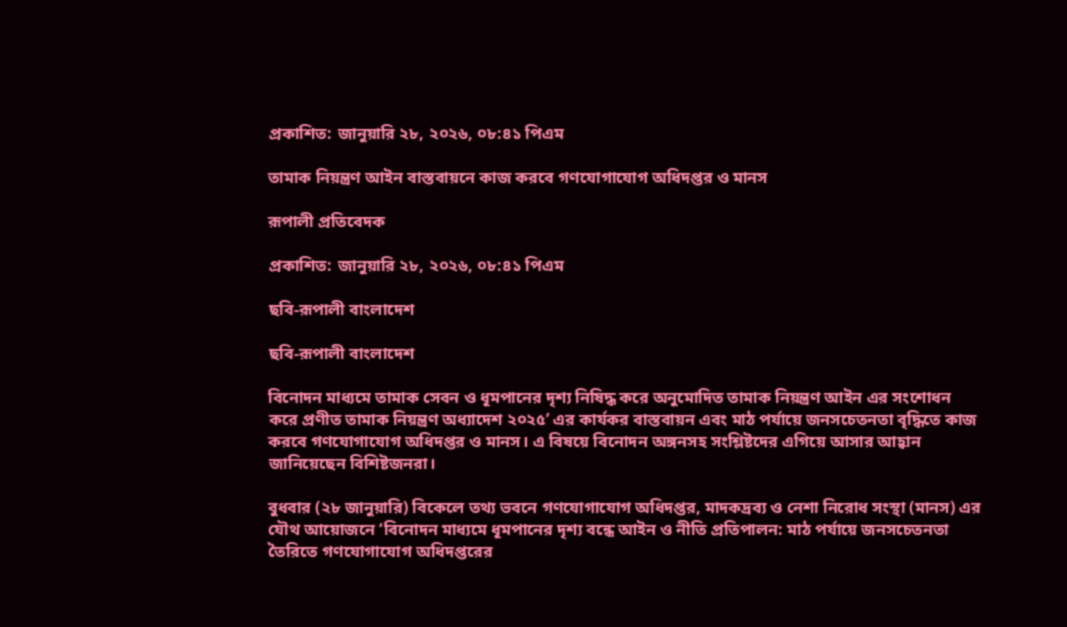প্রকাশিত: জানুয়ারি ২৮, ২০২৬, ০৮:৪১ পিএম

তামাক নিয়ন্ত্রণ আইন বাস্তবায়নে কাজ করবে গণযোগাযোগ অধিদপ্তর ও মানস

রূপালী প্রতিবেদক

প্রকাশিত: জানুয়ারি ২৮, ২০২৬, ০৮:৪১ পিএম

ছবি-রূপালী বাংলাদেশ

ছবি-রূপালী বাংলাদেশ

বিনোদন মাধ্যমে তামাক সেবন ও ধূমপানের দৃশ্য নিষিদ্ধ করে অনুমোদিত তামাক নিয়ন্ত্রণ আইন এর সংশোধন করে প্রণীত তামাক নিয়ন্ত্রণ অধ্যাদেশ ২০২৫’ এর কার্যকর বাস্তবায়ন এবং মাঠ পর্যায়ে জনসচেতনতা বৃদ্ধিতে কাজ করবে গণযোগাযোগ অধিদপ্তর ও মানস। এ বিষয়ে বিনোদন অঙ্গনসহ সংশ্লিষ্টদের এগিয়ে আসার আহ্বান জানিয়েছেন বিশিষ্টজনরা।

বুধবার (২৮ জানুয়ারি) বিকেলে তথ্য ভবনে গণযোগাযোগ অধিদপ্তর, মাদকদ্রব্য ও নেশা নিরোধ সংস্থা (মানস) এর যৌথ আয়োজনে ‘বিনোদন মাধ্যমে ধূমপানের দৃশ্য বন্ধে আইন ও নীতি প্রতিপালন: মাঠ পর্যায়ে জনসচেতনতা তৈরিতে গণযোগাযোগ অধিদপ্তরের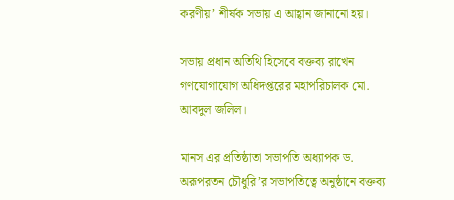করণীয়’ শীর্ষক সভায় এ আহ্বান জানানো হয়।

সভায় প্রধান অতিথি হিসেবে বক্তব্য রাখেন গণযোগাযোগ অধিদপ্তরের মহাপরিচালক মো. আবদুল জলিল।

মানস এর প্রতিষ্ঠাতা সভাপতি অধ্যাপক ড. অরূপরতন চৌধুরি’র সভাপতিত্বে অনুষ্ঠানে বক্তব্য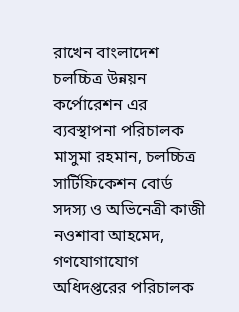রাখেন বাংলাদেশ চলচ্চিত্র উন্নয়ন কর্পোরেশন এর ব্যবস্থাপনা পরিচালক মাসুমা রহমান, চলচ্চিত্র সার্টিফিকেশন বোর্ড সদস্য ও অভিনেত্রী কাজী নওশাবা আহমেদ, গণযোগাযোগ অধিদপ্তরের পরিচালক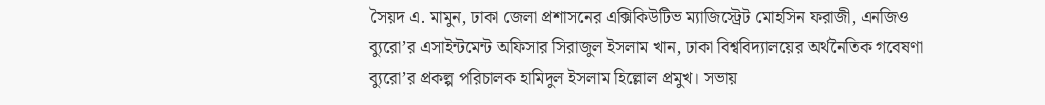সৈয়দ এ. মামুন, ঢাকা জেলা প্রশাসনের এক্সিকিউটিভ ম্যাজিস্ট্রেট মোহসিন ফরাজী, এনজিও ব্যুরো’র এসাইন্টমেন্ট অফিসার সিরাজুল ইসলাম খান, ঢাকা বিশ্ববিদ্যালয়ের অর্থনৈতিক গবেষণা ব্যুরো’র প্রকল্প পরিচালক হামিদুল ইসলাম হিল্লোল প্রমুখ। সভায়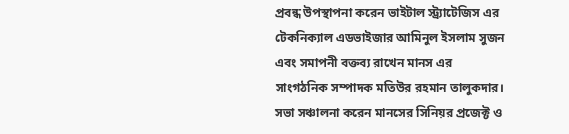প্রবন্ধ উপস্থাপনা করেন ভাইটাল স্ট্র্যাটেজিস এর টেকনিক্যাল এডভাইজার আমিনুল ইসলাম সুজন এবং সমাপনী বক্তব্য রাখেন মানস এর সাংগঠনিক সম্পাদক মতিউর রহমান তালুকদার। সভা সঞ্চালনা করেন মানসের সিনিয়র প্রজেক্ট ও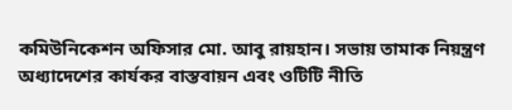কমিউনিকেশন অফিসার মো. আবু রায়হান। সভায় তামাক নিয়ন্ত্রণ অধ্যাদেশের কার্যকর বাস্তবায়ন এবং ওটিটি নীতি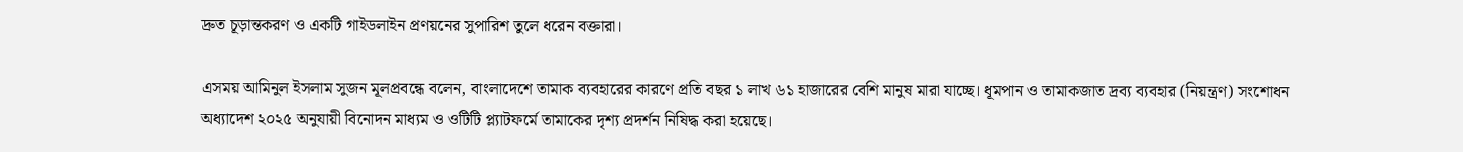দ্রুত চূড়ান্তকরণ ও একটি গাইডলাইন প্রণয়নের সুপারিশ তুলে ধরেন বক্তারা।

এসময় আমিনুল ইসলাম সুজন মূলপ্রবন্ধে বলেন, বাংলাদেশে তামাক ব্যবহারের কারণে প্রতি বছর ১ লাখ ৬১ হাজারের বেশি মানুষ মারা যাচ্ছে। ধূমপান ও তামাকজাত দ্রব্য ব্যবহার (নিয়ন্ত্রণ) সংশোধন অধ্যাদেশ ২০২৫ অনুযায়ী বিনোদন মাধ্যম ও ওটিটি প্ল্যাটফর্মে তামাকের দৃশ্য প্রদর্শন নিষিদ্ধ করা হয়েছে।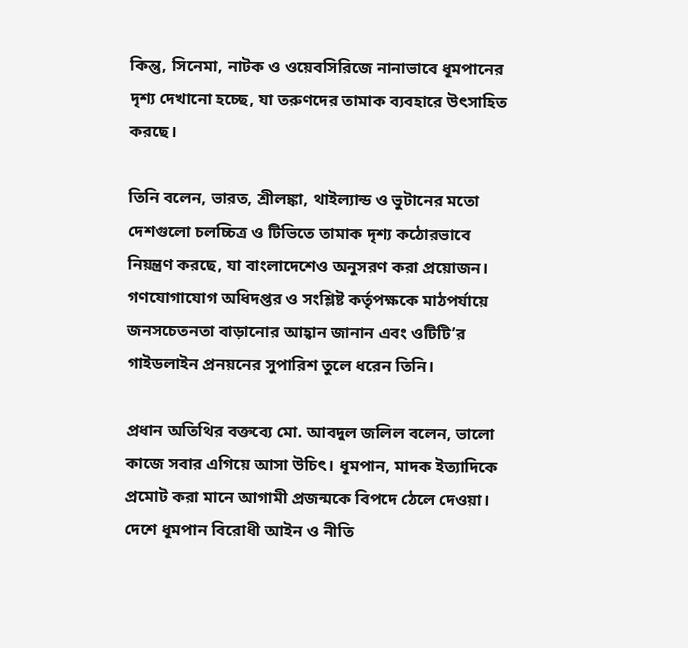কিন্তু, সিনেমা, নাটক ও ওয়েবসিরিজে নানাভাবে ধূমপানের দৃশ্য দেখানো হচ্ছে, যা তরুণদের তামাক ব্যবহারে উৎসাহিত করছে।

তিনি বলেন, ভারত, শ্রীলঙ্কা, থাইল্যান্ড ও ভুটানের মতো দেশগুলো চলচ্চিত্র ও টিভিতে তামাক দৃশ্য কঠোরভাবে নিয়ন্ত্রণ করছে, যা বাংলাদেশেও অনুসরণ করা প্রয়োজন। গণযোগাযোগ অধিদপ্তর ও সংশ্লিষ্ট কর্তৃপক্ষকে মাঠপর্যায়ে জনসচেতনতা বাড়ানোর আহ্বান জানান এবং ওটিটি’র গাইডলাইন প্রনয়নের সুপারিশ তুলে ধরেন তিনি।

প্রধান অতিথির বক্তব্যে মো. আবদুল জলিল বলেন, ভালো কাজে সবার এগিয়ে আসা উচিৎ। ধূমপান, মাদক ইত্যাদিকে প্রমোট করা মানে আগামী প্রজন্মকে বিপদে ঠেলে দেওয়া। দেশে ধূমপান বিরোধী আইন ও নীতি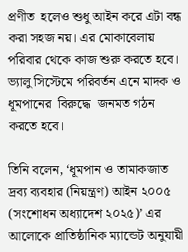প্রণীত  হলেও শুধু আইন করে এটা বন্ধ করা সহজ নয়। এর মোকাবেলায় পরিবার থেকে কাজ শুরু করতে হবে। ভ্যালু সিস্টেমে পরিবর্তন এনে মাদক ও ধূমপানের  বিরুদ্ধে  জনমত গঠন করতে হবে।

তিনি বলেন, ‘ধূমপান ও তামাকজাত দ্রব্য ব্যবহার (নিয়ন্ত্রণ) আইন ২০০৫ (সংশোধন অধ্যাদেশ ২০২৫)’ এর আলোকে প্রাতিষ্ঠানিক ম্যান্ডেট অনুযায়ী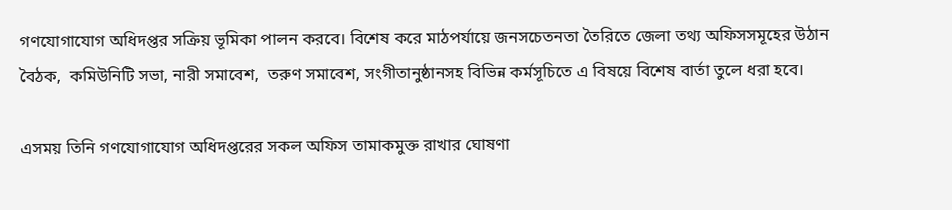গণযোগাযোগ অধিদপ্তর সক্রিয় ভূমিকা পালন করবে। বিশেষ করে মাঠপর্যায়ে জনসচেতনতা তৈরিতে জেলা তথ্য অফিসসমূহের উঠান বৈঠক,  কমিউনিটি সভা, নারী সমাবেশ,  তরুণ সমাবেশ, সংগীতানুষ্ঠানসহ বিভিন্ন কর্মসূচিতে এ বিষয়ে বিশেষ বার্তা তুলে ধরা হবে।

এসময় তিনি গণযোগাযোগ অধিদপ্তরের সকল অফিস তামাকমুক্ত রাখার ঘোষণা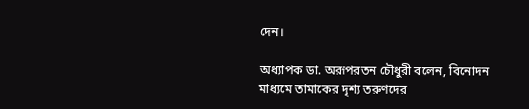দেন।

অধ্যাপক ডা. অরূপরতন চৌধুরী বলেন, বিনোদন মাধ্যমে তামাকের দৃশ্য তরুণদের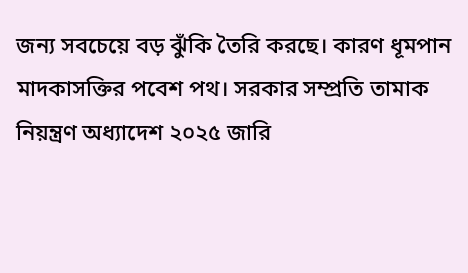জন্য সবচেয়ে বড় ঝুঁকি তৈরি করছে। কারণ ধূমপান মাদকাসক্তির পবেশ পথ। সরকার সম্প্রতি তামাক নিয়ন্ত্রণ অধ্যাদেশ ২০২৫ জারি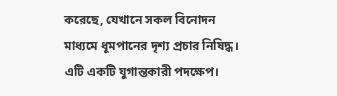করেছে, যেখানে সকল বিনোদন মাধ্যমে ধূমপানের দৃশ্য প্রচার নিষিদ্ধ। এটি একটি যুগান্তকারী পদক্ষেপ।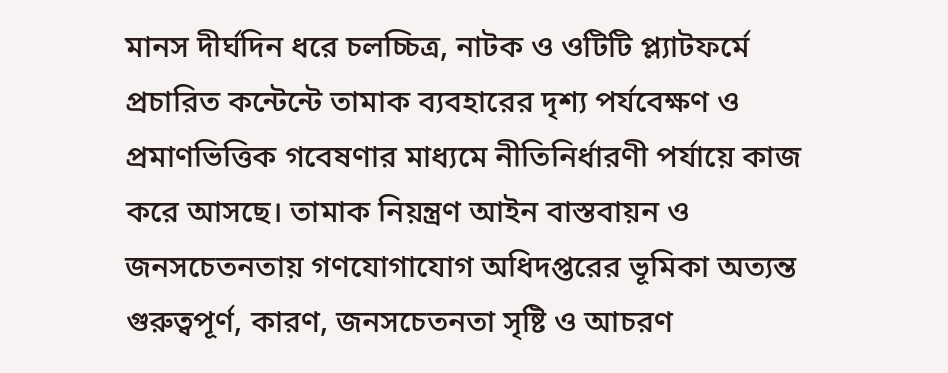মানস দীর্ঘদিন ধরে চলচ্চিত্র, নাটক ও ওটিটি প্ল্যাটফর্মে প্রচারিত কন্টেন্টে তামাক ব্যবহারের দৃশ্য পর্যবেক্ষণ ও প্রমাণভিত্তিক গবেষণার মাধ্যমে নীতিনির্ধারণী পর্যায়ে কাজ করে আসছে। তামাক নিয়ন্ত্রণ আইন বাস্তবায়ন ও জনসচেতনতায় গণযোগাযোগ অধিদপ্তরের ভূমিকা অত্যন্ত গুরুত্বপূর্ণ, কারণ, জনসচেতনতা সৃষ্টি ও আচরণ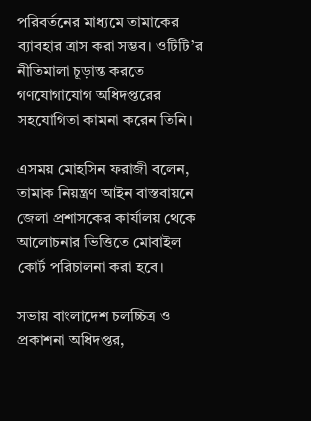পরিবর্তনের মাধ্যমে তামাকের ব্যাবহার ত্রাস করা সম্ভব। ওটিটি’র নীতিমালা চূড়ান্ত করতে গণযোগাযোগ অধিদপ্তরের সহযোগিতা কামনা করেন তিনি।

এসময় মোহসিন ফরাজী বলেন, তামাক নিয়ন্ত্রণ আইন বাস্তবায়নে জেলা প্রশাসকের কার্যালয় থেকে আলোচনার ভিত্তিতে মোবাইল কোর্ট পরিচালনা করা হবে।

সভায় বাংলাদেশ চলচ্চিত্র ও প্রকাশনা অধিদপ্তর,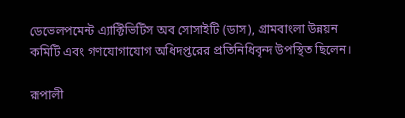ডেভেলপমেন্ট এ্যাক্টিভিটিস অব সোসাইটি (ডাস), গ্রামবাংলা উন্নয়ন কমিটি এবং গণযোগাযোগ অধিদপ্তরের প্রতিনিধিবৃন্দ উপস্থিত ছিলেন।

রূপালী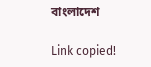বাংলাদেশ

Link copied!